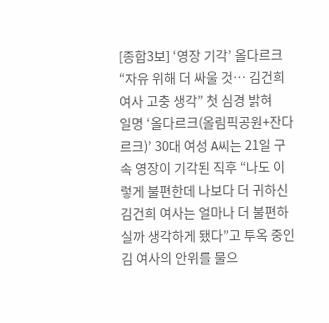[종합3보] ‘영장 기각’ 올다르크 “자유 위해 더 싸울 것… 김건희 여사 고충 생각” 첫 심경 밝혀
일명 ‘올다르크(올림픽공원+잔다르크)’ 30대 여성 A씨는 21일 구속 영장이 기각된 직후 “나도 이렇게 불편한데 나보다 더 귀하신 김건희 여사는 얼마나 더 불편하실까 생각하게 됐다”고 투옥 중인 김 여사의 안위를 물으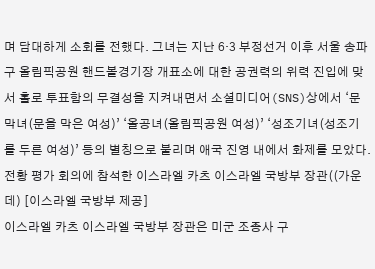며 담대하게 소회를 전했다. 그녀는 지난 6·3 부정선거 이후 서울 송파구 올림픽공원 핸드볼경기장 개표소에 대한 공권력의 위력 진입에 맞서 홀로 투표함의 무결성을 지켜내면서 소셜미디어(SNS)상에서 ‘문막녀(문을 막은 여성)’ ‘올공녀(올림픽공원 여성)’ ‘성조기녀(성조기를 두른 여성)’ 등의 별칭으로 불리며 애국 진영 내에서 화제를 모았다.
전황 평가 회의에 참석한 이스라엘 카츠 이스라엘 국방부 장관((가운데) [이스라엘 국방부 제공]
이스라엘 카츠 이스라엘 국방부 장관은 미군 조종사 구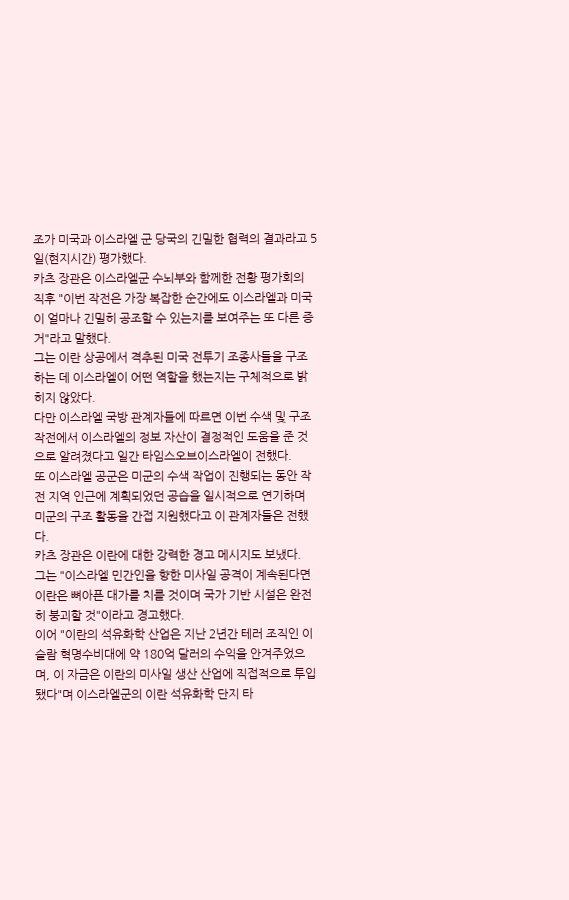조가 미국과 이스라엘 군 당국의 긴밀한 협력의 결과라고 5일(현지시간) 평가했다.
카츠 장관은 이스라엘군 수뇌부와 함께한 전황 평가회의 직후 "이번 작전은 가장 복잡한 순간에도 이스라엘과 미국이 얼마나 긴밀히 공조할 수 있는지를 보여주는 또 다른 증거"라고 말했다.
그는 이란 상공에서 격추된 미국 전투기 조종사들을 구조하는 데 이스라엘이 어떤 역할을 했는지는 구체적으로 밝히지 않았다.
다만 이스라엘 국방 관계자들에 따르면 이번 수색 및 구조 작전에서 이스라엘의 정보 자산이 결정적인 도움을 준 것으로 알려졌다고 일간 타임스오브이스라엘이 전했다.
또 이스라엘 공군은 미군의 수색 작업이 진행되는 동안 작전 지역 인근에 계획되었던 공습을 일시적으로 연기하며 미군의 구조 활동을 간접 지원했다고 이 관계자들은 전했다.
카츠 장관은 이란에 대한 강력한 경고 메시지도 보냈다.
그는 "이스라엘 민간인을 향한 미사일 공격이 계속된다면 이란은 뼈아픈 대가를 치를 것이며 국가 기반 시설은 완전히 붕괴할 것"이라고 경고했다.
이어 "이란의 석유화학 산업은 지난 2년간 테러 조직인 이슬람 혁명수비대에 약 180억 달러의 수익을 안겨주었으며, 이 자금은 이란의 미사일 생산 산업에 직접적으로 투입됐다"며 이스라엘군의 이란 석유화학 단지 타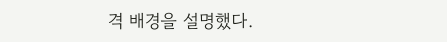격 배경을 설명했다.